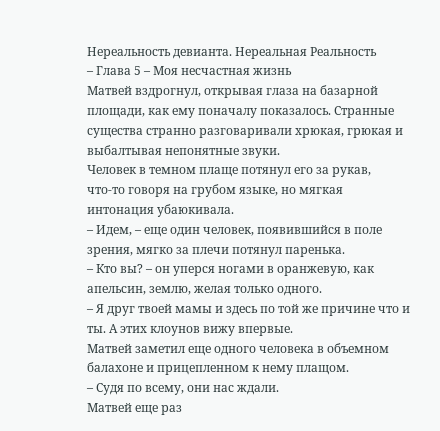Нереальность девианта. Нереальная Реальность
– Глава 5 – Моя несчастная жизнь
Матвей вздрогнул, открывая глаза на базарной площади, как ему поначалу показалось. Странные существа странно разговаривали хрюкая, грюкая и выбалтывая непонятные звуки.
Человек в темном плаще потянул его за рукав, что‑то говоря на грубом языке, но мягкая интонация убаюкивала.
– Идем, – еще один человек, появившийся в поле зрения, мягко за плечи потянул паренька.
– Кто вы? – он уперся ногами в оранжевую, как апельсин, землю, желая только одного.
– Я друг твоей мамы и здесь по той же причине что и ты. А этих клоунов вижу впервые.
Матвей заметил еще одного человека в объемном балахоне и прицепленном к нему плащом.
– Судя по всему, они нас ждали.
Матвей еще раз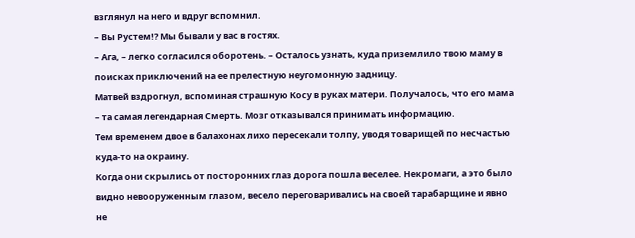взглянул на него и вдруг вспомнил.
– Вы Рустем!? Мы бывали у вас в гостях.
– Ага, – легко согласился оборотень. – Осталось узнать, куда приземлило твою маму в поисках приключений на ее прелестную неугомонную задницу.
Матвей вздрогнул, вспоминая страшную Косу в руках матери. Получалось, что его мама – та самая легендарная Смерть. Мозг отказывался принимать информацию.
Тем временем двое в балахонах лихо пересекали толпу, уводя товарищей по несчастью куда‑то на окраину.
Когда они скрылись от посторонних глаз дорога пошла веселее. Некромаги, а это было видно невооруженным глазом, весело переговаривались на своей тарабарщине и явно не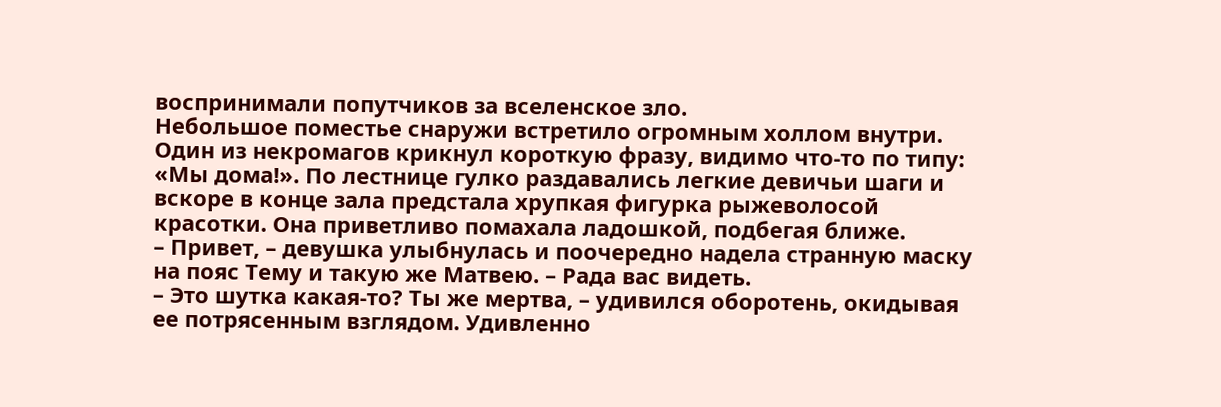воспринимали попутчиков за вселенское зло.
Небольшое поместье снаружи встретило огромным холлом внутри. Один из некромагов крикнул короткую фразу, видимо что‑то по типу: «Мы дома!». По лестнице гулко раздавались легкие девичьи шаги и вскоре в конце зала предстала хрупкая фигурка рыжеволосой красотки. Она приветливо помахала ладошкой, подбегая ближе.
– Привет, – девушка улыбнулась и поочередно надела странную маску на пояс Тему и такую же Матвею. – Рада вас видеть.
– Это шутка какая‑то? Ты же мертва, – удивился оборотень, окидывая ее потрясенным взглядом. Удивленно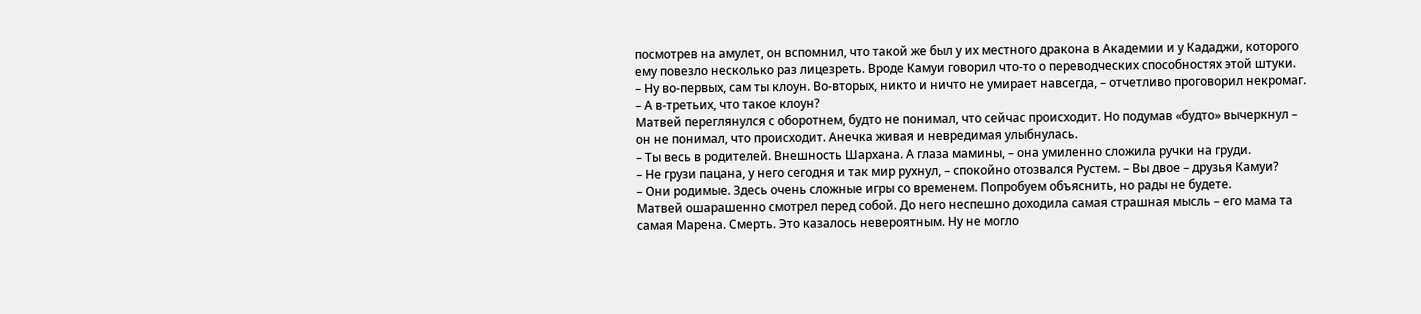посмотрев на амулет, он вспомнил, что такой же был у их местного дракона в Академии и у Кададжи, которого ему повезло несколько раз лицезреть. Вроде Камуи говорил что‑то о переводческих способностях этой штуки.
– Ну во‑первых, сам ты клоун. Во‑вторых, никто и ничто не умирает навсегда, – отчетливо проговорил некромаг. – А в‑третьих, что такое клоун?
Матвей переглянулся с оборотнем, будто не понимал, что сейчас происходит. Но подумав «будто» вычеркнул – он не понимал, что происходит. Анечка живая и невредимая улыбнулась.
– Ты весь в родителей. Внешность Шархана. А глаза мамины, – она умиленно сложила ручки на груди.
– Не грузи пацана, у него сегодня и так мир рухнул, – спокойно отозвался Рустем. – Вы двое – друзья Камуи?
– Они родимые. Здесь очень сложные игры со временем. Попробуем объяснить, но рады не будете.
Матвей ошарашенно смотрел перед собой. До него неспешно доходила самая страшная мысль – его мама та самая Марена. Смерть. Это казалось невероятным. Ну не могло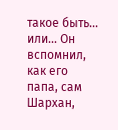такое быть… или… Он вспомнил, как его папа, сам Шархан,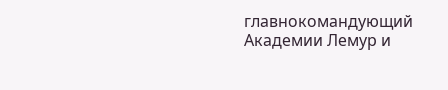главнокомандующий Академии Лемур и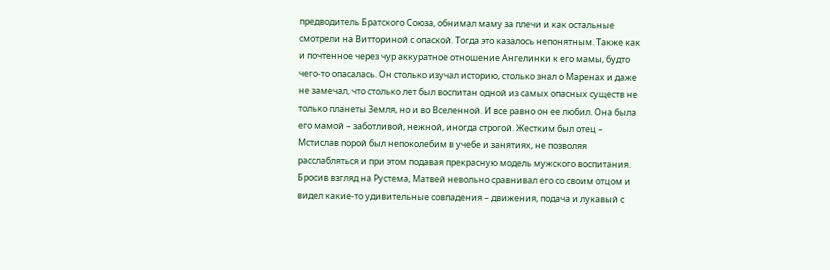предводитель Братского Союза, обнимал маму за плечи и как остальные смотрели на Витториной с опаской. Тогда это казалось непонятным. Также как и почтенное через чур аккуратное отношение Ангелинки к его мамы, будто чего‑то опасалась. Он столько изучал историю, столько знал о Маренах и даже не замечал, что столько лет был воспитан одной из самых опасных существ не только планеты Земля, но и во Вселенной. И все равно он ее любил. Она была его мамой – заботливой, нежной, иногда строгой. Жестким был отец – Мстислав порой был непоколебим в учебе и занятиях, не позволяя расслабляться и при этом подавая прекрасную модель мужского воспитания.
Бросив взгляд на Рустема, Матвей невольно сравнивал его со своим отцом и видел какие‑то удивительные совпадения – движения, подача и лукавый с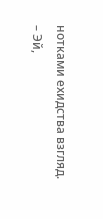нотками ехидства взгляд.
– Эй,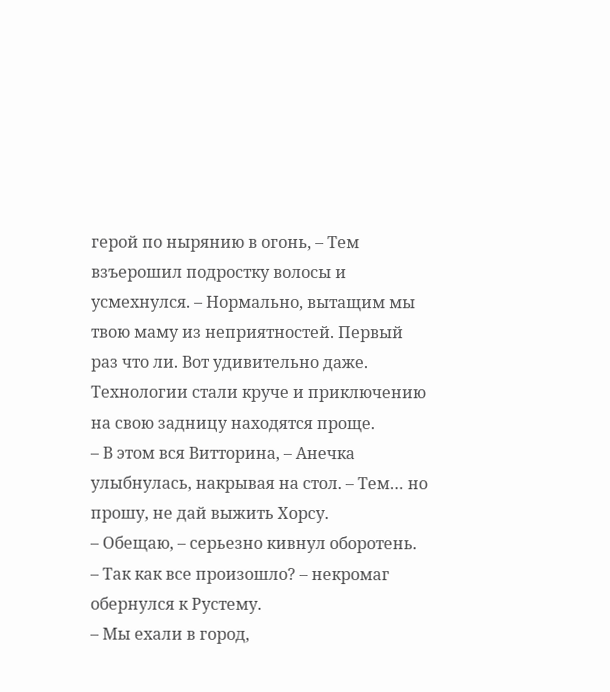герой по нырянию в огонь, – Тем взъерошил подростку волосы и усмехнулся. – Нормально, вытащим мы твою маму из неприятностей. Первый раз что ли. Вот удивительно даже. Технологии стали круче и приключению на свою задницу находятся проще.
– В этом вся Витторина, – Анечка улыбнулась, накрывая на стол. – Тем… но прошу, не дай выжить Хорсу.
– Обещаю, – серьезно кивнул оборотень.
– Так как все произошло? – некромаг обернулся к Рустему.
– Мы ехали в город,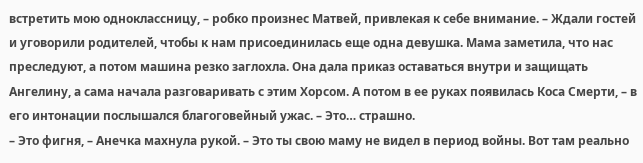встретить мою одноклассницу, – робко произнес Матвей, привлекая к себе внимание. – Ждали гостей и уговорили родителей, чтобы к нам присоединилась еще одна девушка. Мама заметила, что нас преследуют, а потом машина резко заглохла. Она дала приказ оставаться внутри и защищать Ангелину, а сама начала разговаривать с этим Хорсом. А потом в ее руках появилась Коса Смерти, – в его интонации послышался благоговейный ужас. – Это… страшно.
– Это фигня, – Анечка махнула рукой. – Это ты свою маму не видел в период войны. Вот там реально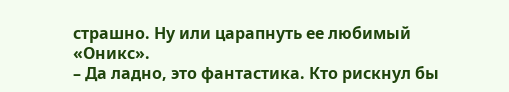страшно. Ну или царапнуть ее любимый «Оникс».
– Да ладно, это фантастика. Кто рискнул бы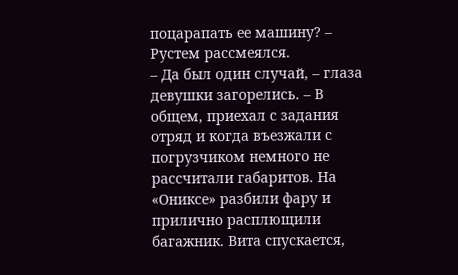поцарапать ее машину? – Рустем рассмеялся.
– Да был один случай, – глаза девушки загорелись. – В общем, приехал с задания отряд и когда въезжали с погрузчиком немного не рассчитали габаритов. На «Ониксе» разбили фару и прилично расплющили багажник. Вита спускается,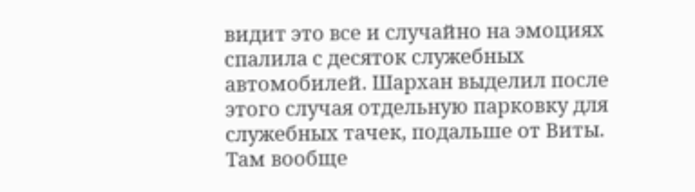видит это все и случайно на эмоциях спалила с десяток служебных автомобилей. Шархан выделил после этого случая отдельную парковку для служебных тачек, подальше от Виты. Там вообще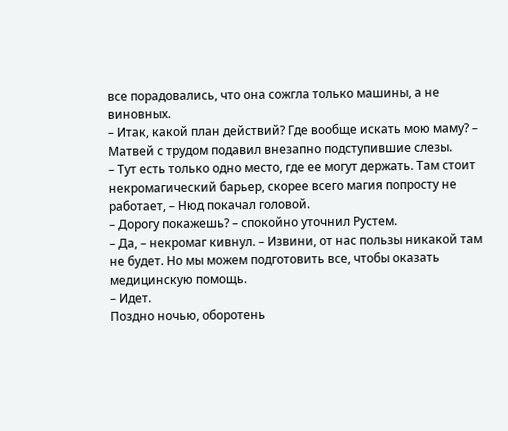все порадовались, что она сожгла только машины, а не виновных.
– Итак, какой план действий? Где вообще искать мою маму? – Матвей с трудом подавил внезапно подступившие слезы.
– Тут есть только одно место, где ее могут держать. Там стоит некромагический барьер, скорее всего магия попросту не работает, – Нюд покачал головой.
– Дорогу покажешь? – спокойно уточнил Рустем.
– Да, – некромаг кивнул. – Извини, от нас пользы никакой там не будет. Но мы можем подготовить все, чтобы оказать медицинскую помощь.
– Идет.
Поздно ночью, оборотень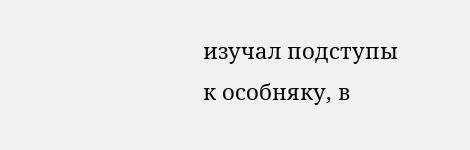изучал подступы к особняку, в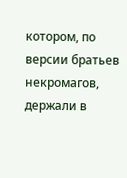котором, по версии братьев некромагов, держали в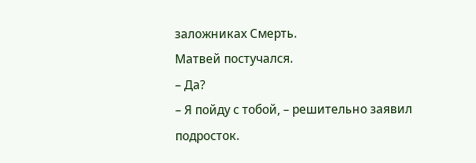заложниках Смерть.
Матвей постучался.
– Да?
– Я пойду с тобой, – решительно заявил подросток.